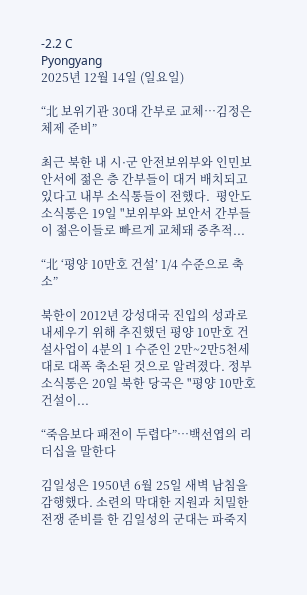-2.2 C
Pyongyang
2025년 12월 14일 (일요일)

“北 보위기관 30대 간부로 교체…김정은 체제 준비”

최근 북한 내 시·군 안전보위부와 인민보안서에 젊은 층 간부들이 대거 배치되고 있다고 내부 소식통들이 전했다.  평안도 소식통은 19일 "보위부와 보안서 간부들이 젊은이들로 빠르게 교체돼 중추적...

“北 ‘평양 10만호 건설’ 1/4 수준으로 축소”

북한이 2012년 강성대국 진입의 성과로 내세우기 위해 추진했던 평양 10만호 건설사업이 4분의 1 수준인 2만~2만5천세대로 대폭 축소된 것으로 알려졌다. 정부 소식통은 20일 북한 당국은 "평양 10만호 건설이...

“죽음보다 패전이 두렵다”…백선엽의 리더십을 말한다

김일성은 1950년 6월 25일 새벽 남침을 감행했다. 소련의 막대한 지원과 치밀한 전쟁 준비를 한 김일성의 군대는 파죽지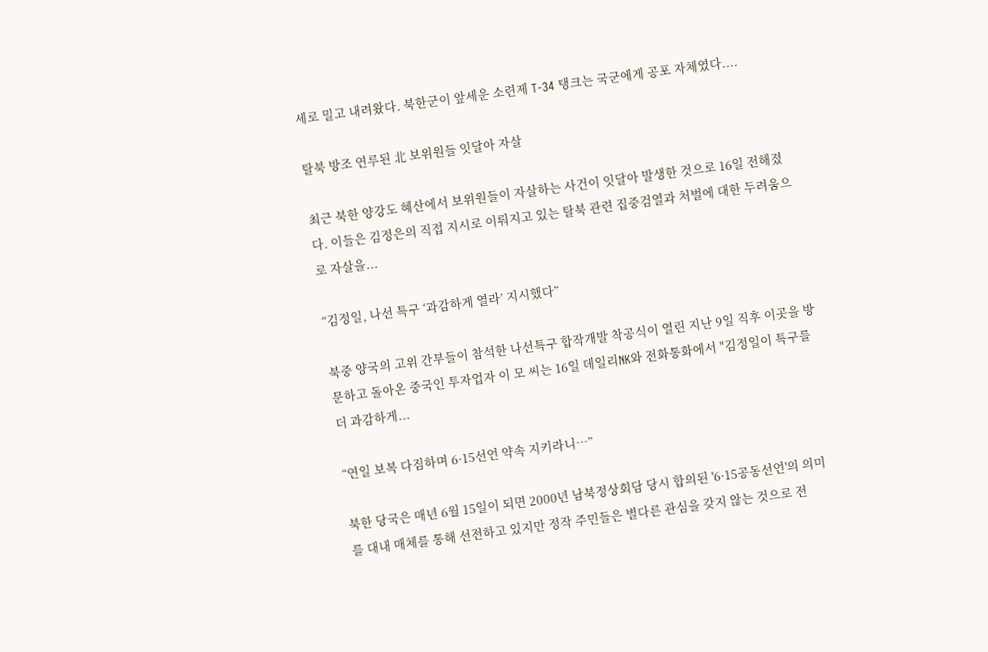세로 밀고 내려왔다. 북한군이 앞세운 소련제 T-34 탱크는 국군에게 공포 자체였다....

탈북 방조 연루된 北 보위원들 잇달아 자살

최근 북한 양강도 혜산에서 보위원들이 자살하는 사건이 잇달아 발생한 것으로 16일 전해졌다. 이들은 김정은의 직접 지시로 이뤄지고 있는 탈북 관련 집중검열과 처벌에 대한 두려움으로 자살을...

“김정일, 나선 특구 ‘과감하게 열라’ 지시했다”

북중 양국의 고위 간부들이 참석한 나선특구 합작개발 착공식이 열린 지난 9일 직후 이곳을 방문하고 돌아온 중국인 투자업자 이 모 씨는 16일 데일리NK와 전화통화에서 "김정일이 특구를 더 과감하게...

“연일 보복 다짐하며 6·15선언 약속 지키라니…”

북한 당국은 매년 6월 15일이 되면 2000년 남북정상회담 당시 합의된 '6·15공동선언'의 의미를 대내 매체를 통해 선전하고 있지만 정작 주민들은 별다른 관심을 갖지 않는 것으로 전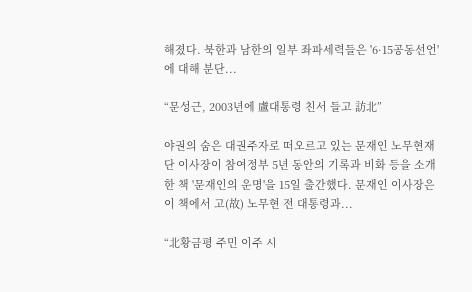해졌다. 북한과 남한의 일부 좌파세력들은 '6·15공동선언'에 대해 분단...

“문성근, 2003년에 盧대통령 친서 들고 訪北”

야권의 숨은 대권주자로 떠오르고 있는 문재인 노무현재단 이사장이 참여정부 5년 동안의 기록과 비화 등을 소개한 책 '문재인의 운명'을 15일 출간했다. 문재인 이사장은 이 책에서 고(故) 노무현 전 대통령과...

“北황금평 주민 이주 시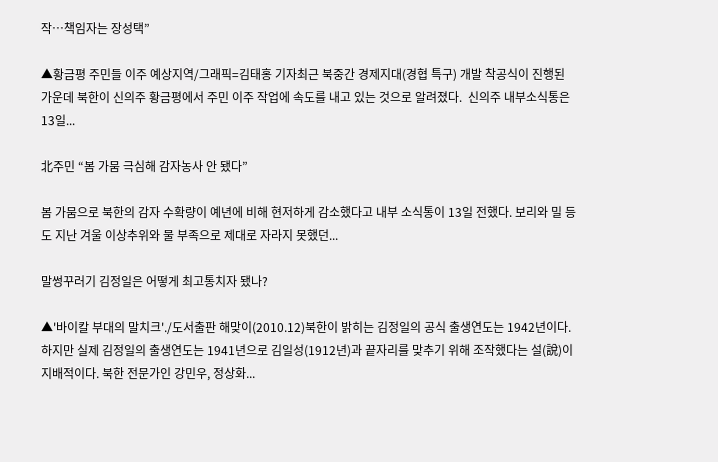작…책임자는 장성택”

▲황금평 주민들 이주 예상지역/그래픽=김태홍 기자최근 북중간 경제지대(경협 특구) 개발 착공식이 진행된 가운데 북한이 신의주 황금평에서 주민 이주 작업에 속도를 내고 있는 것으로 알려졌다.  신의주 내부소식통은 13일...

北주민 “봄 가뭄 극심해 감자농사 안 됐다”

봄 가뭄으로 북한의 감자 수확량이 예년에 비해 현저하게 감소했다고 내부 소식통이 13일 전했다. 보리와 밀 등도 지난 겨울 이상추위와 물 부족으로 제대로 자라지 못했던...

말썽꾸러기 김정일은 어떻게 최고통치자 됐나?

▲'바이칼 부대의 말치크'./도서출판 해맞이(2010.12)북한이 밝히는 김정일의 공식 출생연도는 1942년이다. 하지만 실제 김정일의 출생연도는 1941년으로 김일성(1912년)과 끝자리를 맞추기 위해 조작했다는 설(說)이 지배적이다. 북한 전문가인 강민우, 정상화...